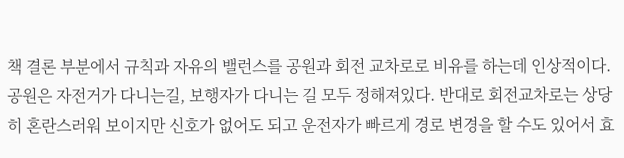책 결론 부분에서 규칙과 자유의 밸런스를 공원과 회전 교차로로 비유를 하는데 인상적이다. 공원은 자전거가 다니는길, 보행자가 다니는 길 모두 정해져있다. 반대로 회전교차로는 상당히 혼란스러워 보이지만 신호가 없어도 되고 운전자가 빠르게 경로 변경을 할 수도 있어서 효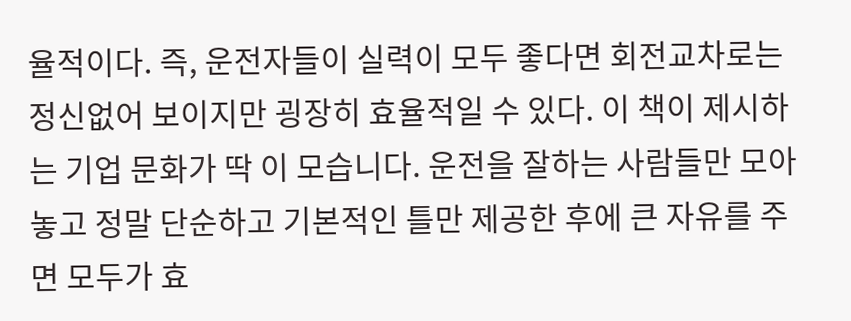율적이다. 즉, 운전자들이 실력이 모두 좋다면 회전교차로는 정신없어 보이지만 굉장히 효율적일 수 있다. 이 책이 제시하는 기업 문화가 딱 이 모습니다. 운전을 잘하는 사람들만 모아놓고 정말 단순하고 기본적인 틀만 제공한 후에 큰 자유를 주면 모두가 효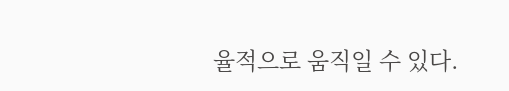율적으로 움직일 수 있다.